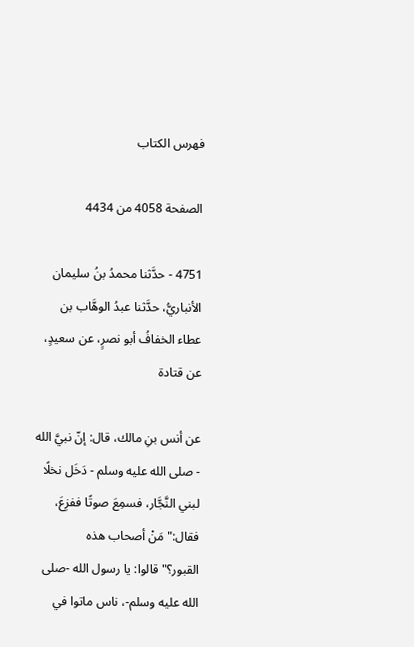فهرس الكتاب

الصفحة 4058 من 4434

4751 - حدَّثنا محمدُ بنُ سليمان الأنباريُّ، حدَّثنا عبدُ الوهَّاب بن عطاء الخفافُ أبو نصرٍ، عن سعيدٍ، عن قتادة

عن أنس بنِ مالك، قال: إنّ نبيَّ الله - صلى الله عليه وسلم - دَخَل نخلًا لبني النَّجَّار، فسمِعَ صوتًا ففزِعَ، فقال:"مَنْ أصحاب هذه القبور؟"قالوا: يا رسول الله -صلى الله عليه وسلم-، ناس ماتوا في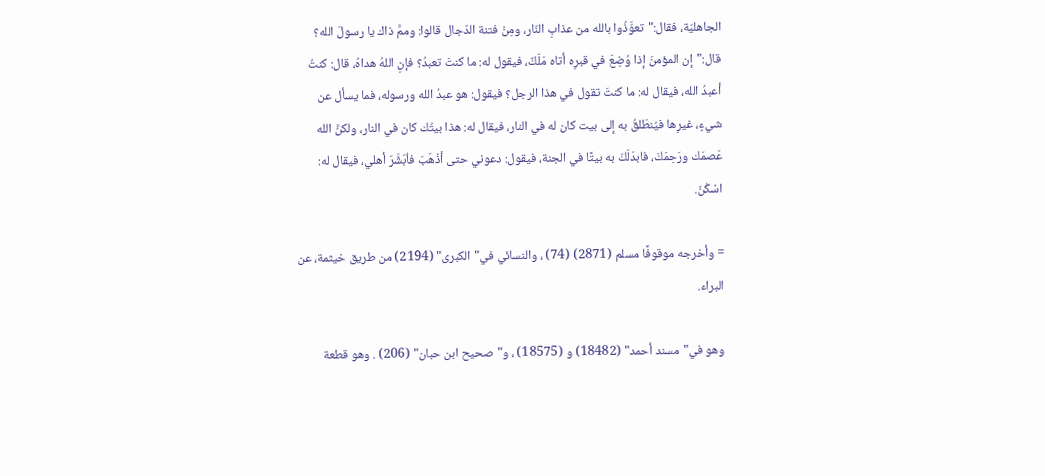الجاهليّة، فقال:"تعوَّذُوا بالله من عذابِ النّار، ومِنْ فتنة الدّجال قالوا: وممَّ ذاك يا رسولَ الله؟ قال:"إن المؤمنَ إذا وُضِعَ في قبرِه أتاه مَلَكٌ، فيقول له: ما كنتَ تعبدُ؟ فإنِ اللهُ هداهُ، قال: كنتُ أعبدُ الله، فيقال له: ما كنتَ تقول في هذا الرجل؟ فيقول: هو عبدُ الله ورسوله، فما يسأل عن شيءٍ، غيرِها فيُنطَلقُ به إلى بيت كان له في النار، فيقال له: هذا بيتُك كان في النار، ولكنَّ الله عَصمَك ورَحِمَكَ، فابدَلَكَ به بيتًا في الجنة، فيقول: دعوني حتى أذْهَبَ فاُبَشَّرَ أهلي، فيقال له: اسْكُنْ.

= وأخرجه موقوفًا مسلم (2871) (74) ، والنسائي في"الكبرى" (2194) من طريق خيثمة، عن البراء.

وهو في"مسند أحمد" (18482) و (18575) ، و"صحيح ابن حبان" (206) . وهو قطعة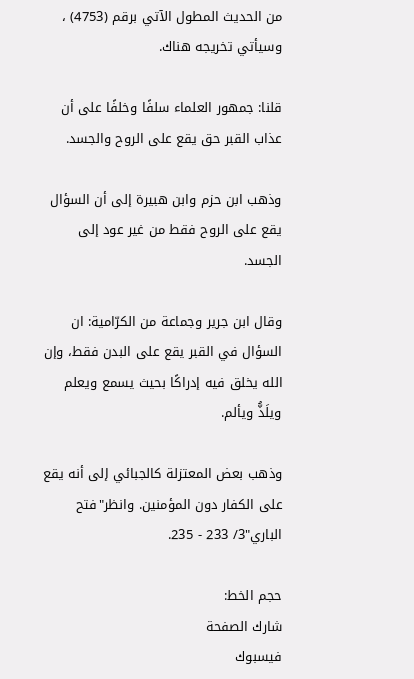من الحديث المطول الآتي برقم (4753) ، وسيأتي تخريجه هناك.

قلنا: جمهور العلماء سلفًا وخلفًا على أن عذاب القبر حق يقع على الروح والجسد.

وذهب ابن حزم وابن هبيرة إلى أن السؤال يقع على الروح فقط من غير عود إلى الجسد.

وقال ابن جرير وجماعة من الكرّامية: ان السؤال في القبر يقع على البدن فقط، وإن الله يخلق فيه إدراكًا بحيث يسمع ويعلم ويلَذُّ ويألم.

وذهب بعض المعتزلة كالجبائي إلى أنه يقع على الكفار دون المؤمنين. وانظر"فتح الباري"3/ 233 - 235.

حجم الخط:
شارك الصفحة
فيسبوك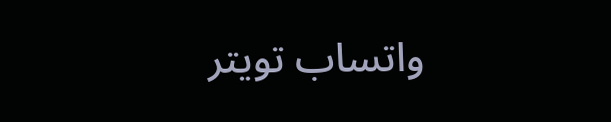واتساب تويتر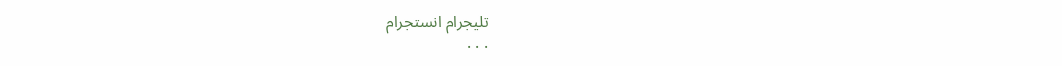تليجرام انستجرام
. . .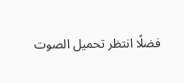فضلًا انتظر تحميل الصوت